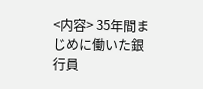<内容> 35年間まじめに働いた銀行員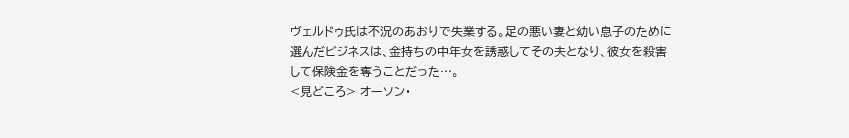ヴェルドゥ氏は不況のあおりで失業する。足の悪い妻と幼い息子のために選んだビジネスは、金持ちの中年女を誘惑してその夫となり、彼女を殺害して保険金を奪うことだった…。
<見どころ> オーソン・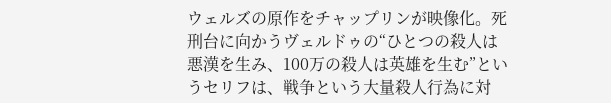ウェルズの原作をチャップリンが映像化。死刑台に向かうヴェルドゥの“ひとつの殺人は悪漢を生み、100万の殺人は英雄を生む”というセリフは、戦争という大量殺人行為に対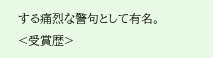する痛烈な警句として有名。
<受賞歴>